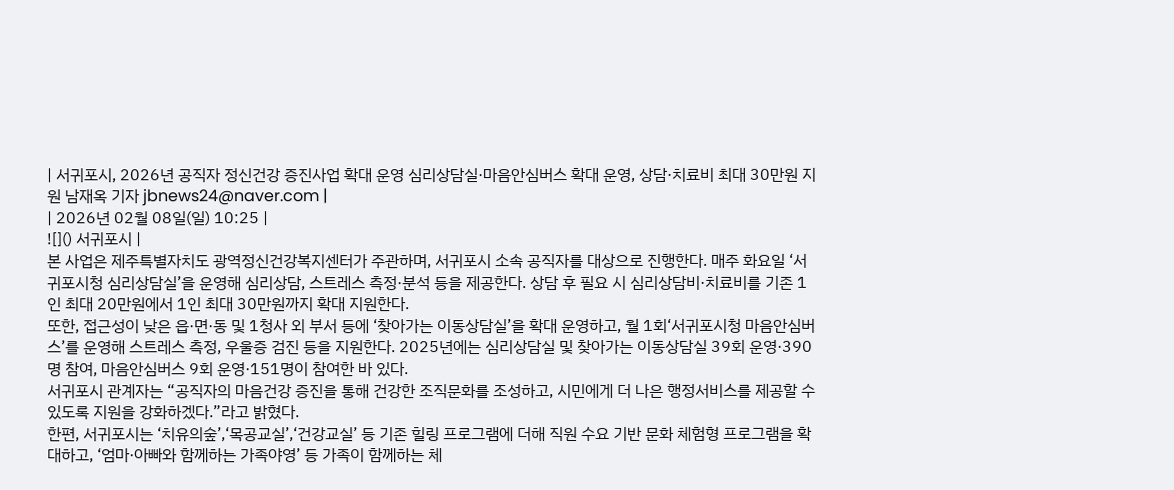| 서귀포시, 2026년 공직자 정신건강 증진사업 확대 운영 심리상담실·마음안심버스 확대 운영, 상담·치료비 최대 30만원 지원 남재옥 기자 jbnews24@naver.com |
| 2026년 02월 08일(일) 10:25 |
![]() 서귀포시 |
본 사업은 제주특별자치도 광역정신건강복지센터가 주관하며, 서귀포시 소속 공직자를 대상으로 진행한다. 매주 화요일 ‘서귀포시청 심리상담실’을 운영해 심리상담, 스트레스 측정·분석 등을 제공한다. 상담 후 필요 시 심리상담비·치료비를 기존 1인 최대 20만원에서 1인 최대 30만원까지 확대 지원한다.
또한, 접근성이 낮은 읍·면·동 및 1청사 외 부서 등에 ‘찾아가는 이동상담실’을 확대 운영하고, 월 1회‘서귀포시청 마음안심버스’를 운영해 스트레스 측정, 우울증 검진 등을 지원한다. 2025년에는 심리상담실 및 찾아가는 이동상담실 39회 운영·390명 참여, 마음안심버스 9회 운영·151명이 참여한 바 있다.
서귀포시 관계자는 “공직자의 마음건강 증진을 통해 건강한 조직문화를 조성하고, 시민에게 더 나은 행정서비스를 제공할 수 있도록 지원을 강화하겠다.”라고 밝혔다.
한편, 서귀포시는 ‘치유의숲’,‘목공교실’,‘건강교실’ 등 기존 힐링 프로그램에 더해 직원 수요 기반 문화 체험형 프로그램을 확대하고, ‘엄마·아빠와 함께하는 가족야영’ 등 가족이 함께하는 체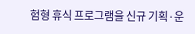험형 휴식 프로그램을 신규 기획·운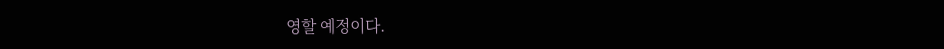영할 예정이다.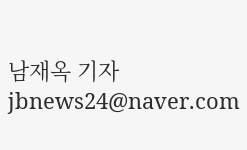남재옥 기자 jbnews24@naver.com